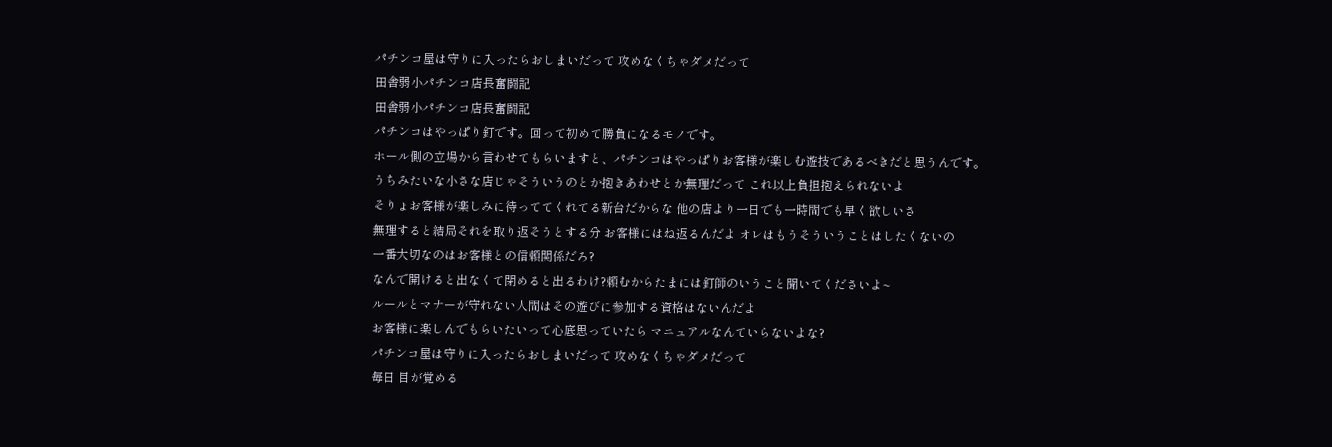パチンコ屋は守りに入ったらおしまいだって 攻めなくちゃダメだって
田舎弱小パチンコ店長奮闘記
田舎弱小パチンコ店長奮闘記
パチンコはやっぱり釘です。回って初めて勝負になるモノです。
ホール側の立場から言わせてもらいますと、パチンコはやっぱりお客様が楽しむ遊技であるべきだと思うんです。
うちみたいな小さな店じゃそういうのとか抱きあわせとか無理だって これ以上負担抱えられないよ
そりょお客様が楽しみに待っててくれてる新台だからな 他の店より一日でも一時間でも早く欲しいさ
無理すると結局それを取り返そうとする分 お客様にはね返るんだよ オレはもうそういうことはしたくないの
一番大切なのはお客様との信頼関係だろ?
なんで開けると出なくて閉めると出るわけ?頼むからたまには釘師のいうこと聞いてくださいよ~
ルールとマナーが守れない人間はその遊びに参加する資格はないんだよ
お客様に楽しんでもらいたいって心底思っていたら マニュアルなんていらないよな?
パチンコ屋は守りに入ったらおしまいだって 攻めなくちゃダメだって
毎日 目が覚める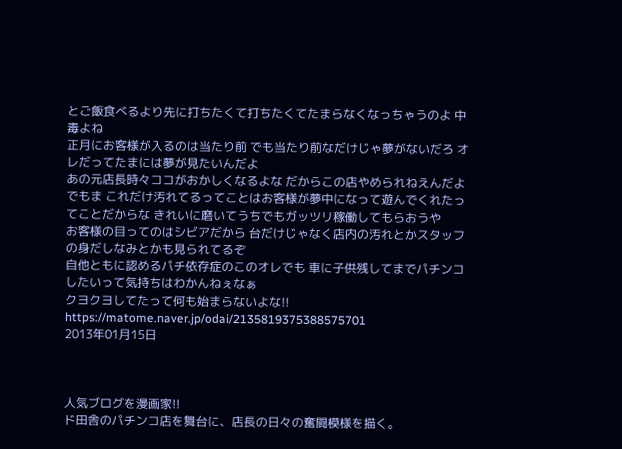とご飯食べるより先に打ちたくて打ちたくてたまらなくなっちゃうのよ 中毒よね
正月にお客様が入るのは当たり前 でも当たり前なだけじゃ夢がないだろ オレだってたまには夢が見たいんだよ
あの元店長時々ココがおかしくなるよな だからこの店やめられねえんだよ
でもま これだけ汚れてるってことはお客様が夢中になって遊んでくれたってことだからな きれいに磨いてうちでもガッツリ稼働してもらおうや
お客様の目ってのはシビアだから 台だけじゃなく店内の汚れとかスタッフの身だしなみとかも見られてるぞ
自他ともに認めるパチ依存症のこのオレでも 車に子供残してまでパチンコしたいって気持ちはわかんねぇなぁ
クヨクヨしてたって何も始まらないよな!!
https://matome.naver.jp/odai/2135819375388575701
2013年01月15日



人気ブログを漫画家!!
ド田舎のパチンコ店を舞台に、店長の日々の奮闘模様を描く。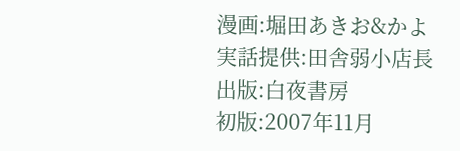漫画:堀田あきお&かよ
実話提供:田舎弱小店長
出版:白夜書房
初版:2007年11月